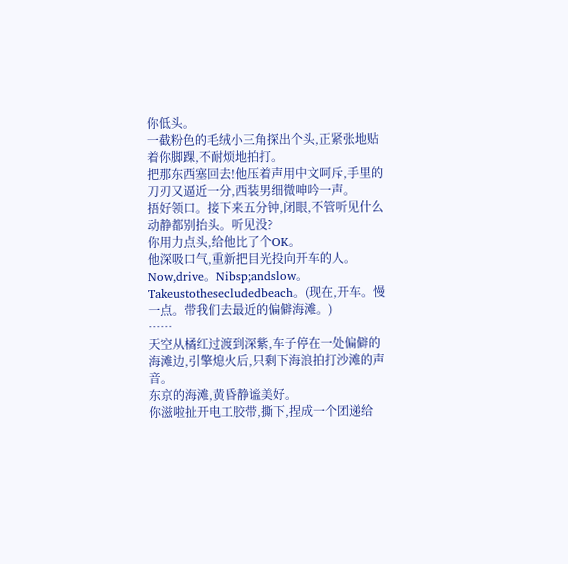你低头。
一截粉色的毛绒小三角探出个头,正紧张地贴着你脚踝,不耐烦地拍打。
把那东西塞回去!他压着声用中文呵斥,手里的刀刃又逼近一分,西装男细微呻吟一声。
捂好领口。接下来五分钟,闭眼,不管听见什么动静都别抬头。听见没?
你用力点头,给他比了个OK。
他深吸口气,重新把目光投向开车的人。
Now,drive。Nibsp;andslow。Takeustothesecludedbeach。(现在,开车。慢一点。带我们去最近的偏僻海滩。)
……
天空从橘红过渡到深紫,车子停在一处偏僻的海滩边,引擎熄火后,只剩下海浪拍打沙滩的声音。
东京的海滩,黄昏静谧美好。
你滋啦扯开电工胶带,撕下,捏成一个团递给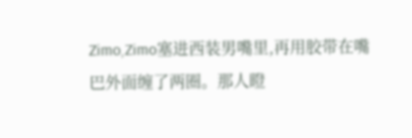Zimo,Zimo塞进西装男嘴里,再用胶带在嘴巴外面缠了两圈。那人瞪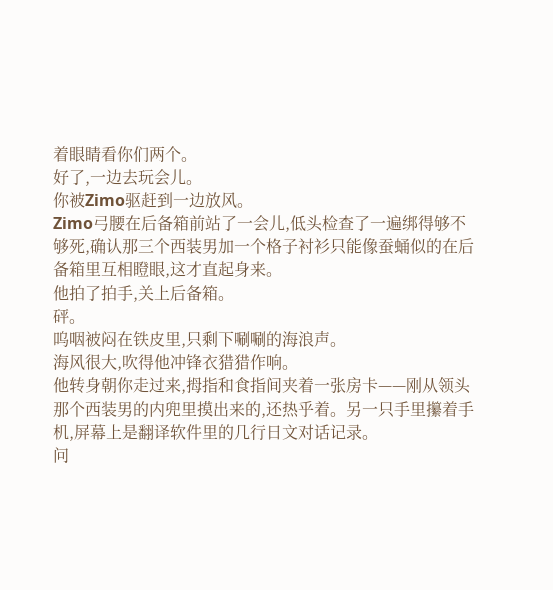着眼睛看你们两个。
好了,一边去玩会儿。
你被Zimo驱赶到一边放风。
Zimo弓腰在后备箱前站了一会儿,低头检查了一遍绑得够不够死,确认那三个西装男加一个格子衬衫只能像蚕蛹似的在后备箱里互相瞪眼,这才直起身来。
他拍了拍手,关上后备箱。
砰。
呜咽被闷在铁皮里,只剩下唰唰的海浪声。
海风很大,吹得他冲锋衣猎猎作响。
他转身朝你走过来,拇指和食指间夹着一张房卡——刚从领头那个西装男的内兜里摸出来的,还热乎着。另一只手里攥着手机,屏幕上是翻译软件里的几行日文对话记录。
问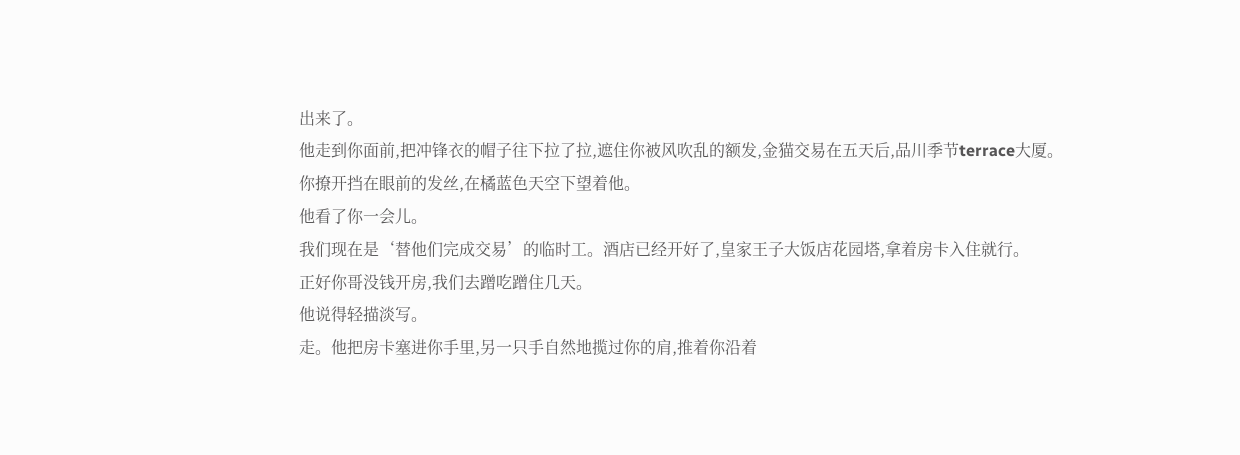出来了。
他走到你面前,把冲锋衣的帽子往下拉了拉,遮住你被风吹乱的额发,金猫交易在五天后,品川季节terrace大厦。
你撩开挡在眼前的发丝,在橘蓝色天空下望着他。
他看了你一会儿。
我们现在是‘替他们完成交易’的临时工。酒店已经开好了,皇家王子大饭店花园塔,拿着房卡入住就行。
正好你哥没钱开房,我们去蹭吃蹭住几天。
他说得轻描淡写。
走。他把房卡塞进你手里,另一只手自然地揽过你的肩,推着你沿着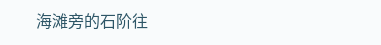海滩旁的石阶往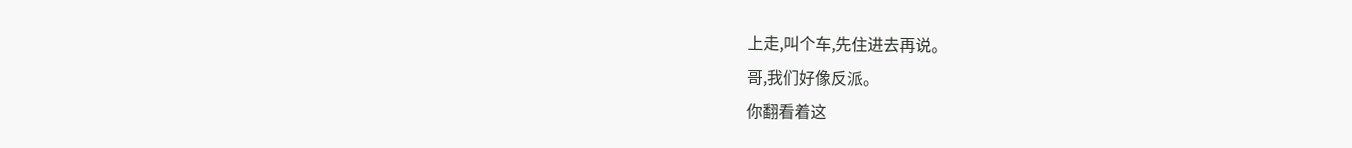上走,叫个车,先住进去再说。
哥,我们好像反派。
你翻看着这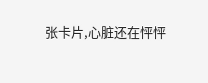张卡片,心脏还在怦怦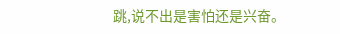跳,说不出是害怕还是兴奋。